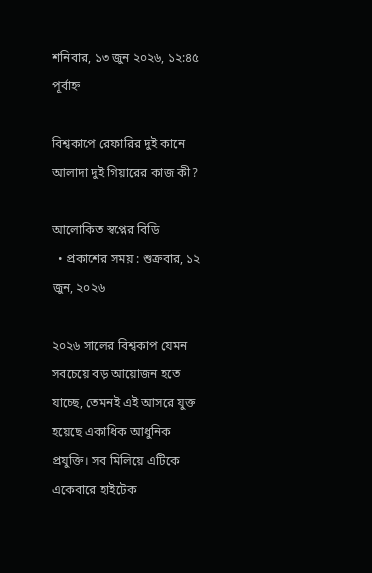শনিবার, ১৩ জুন ২০২৬, ১২:৪৫ পূর্বাহ্ন

বিশ্বকাপে রেফারির দুই কানে আলাদা দুই গিয়ারের কাজ কী?

আলোকিত স্বপ্নের বিডি
  • প্রকাশের সময় : শুক্রবার, ১২ জুন, ২০২৬

২০২৬ সালের বিশ্বকাপ যেমন সবচেয়ে বড় আয়োজন হতে যাচ্ছে, তেমনই এই আসরে যুক্ত হয়েছে একাধিক আধুনিক প্রযুক্তি। সব মিলিয়ে এটিকে একেবারে হাইটেক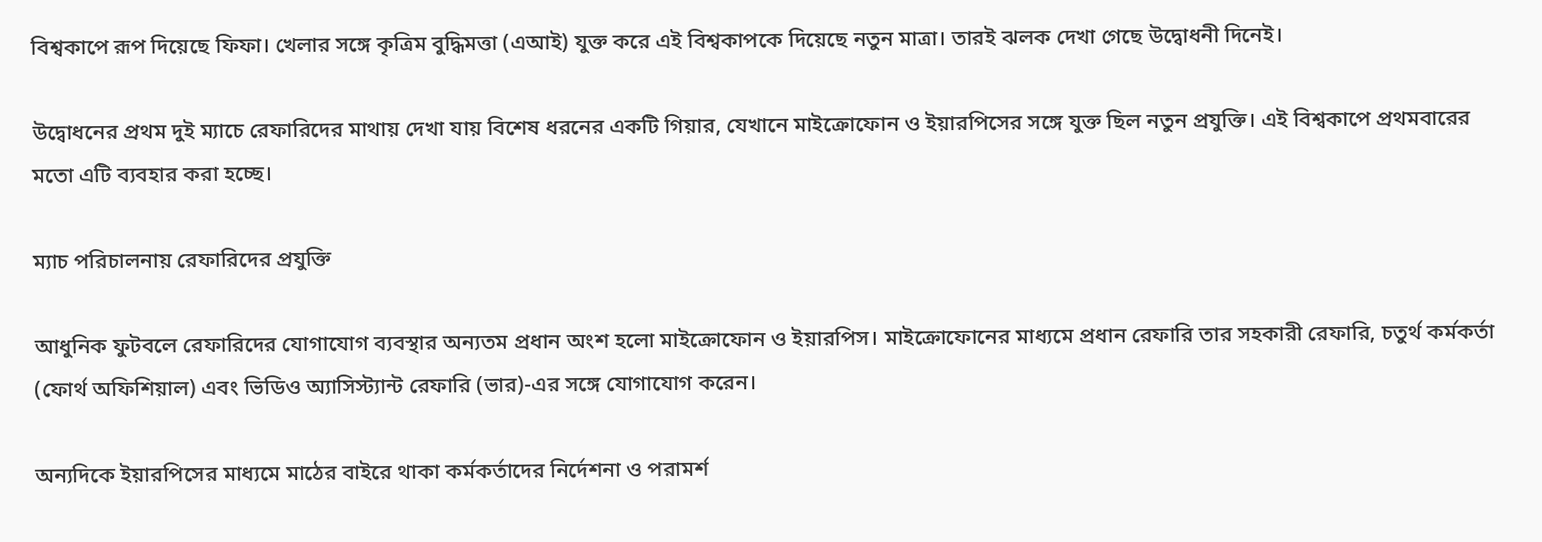বিশ্বকাপে রূপ দিয়েছে ফিফা। খেলার সঙ্গে কৃত্রিম বুদ্ধিমত্তা (এআই) যুক্ত করে এই বিশ্বকাপকে দিয়েছে নতুন মাত্রা। তারই ঝলক দেখা গেছে উদ্বোধনী দিনেই।

উদ্বোধনের প্রথম দুই ম্যাচে রেফারিদের মাথায় দেখা যায় বিশেষ ধরনের একটি গিয়ার, যেখানে মাইক্রোফোন ও ইয়ারপিসের সঙ্গে যুক্ত ছিল নতুন প্রযুক্তি। এই বিশ্বকাপে প্রথমবারের মতো এটি ব্যবহার করা হচ্ছে।

ম্যাচ পরিচালনায় রেফারিদের প্রযুক্তি

আধুনিক ফুটবলে রেফারিদের যোগাযোগ ব্যবস্থার অন্যতম প্রধান অংশ হলো মাইক্রোফোন ও ইয়ারপিস। মাইক্রোফোনের মাধ্যমে প্রধান রেফারি তার সহকারী রেফারি, চতুর্থ কর্মকর্তা (ফোর্থ অফিশিয়াল) এবং ভিডিও অ্যাসিস্ট্যান্ট রেফারি (ভার)-এর সঙ্গে যোগাযোগ করেন।

অন্যদিকে ইয়ারপিসের মাধ্যমে মাঠের বাইরে থাকা কর্মকর্তাদের নির্দেশনা ও পরামর্শ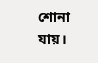শোনা যায়।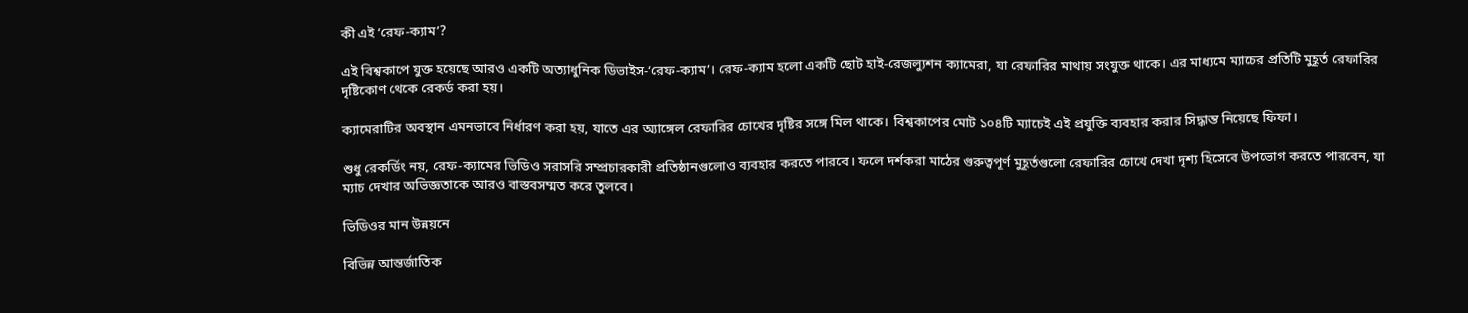কী এই ‘রেফ-ক্যাম’?

এই বিশ্বকাপে যুক্ত হয়েছে আরও একটি অত্যাধুনিক ডিভাইস-‘রেফ-ক্যাম’। রেফ-ক্যাম হলো একটি ছোট হাই-রেজল্যুশন ক্যামেরা, যা রেফারির মাথায় সংযুক্ত থাকে। এর মাধ্যমে ম্যাচের প্রতিটি মুহূর্ত রেফারির দৃষ্টিকোণ থেকে রেকর্ড করা হয়।

ক্যামেরাটির অবস্থান এমনভাবে নির্ধারণ করা হয়, যাতে এর অ্যাঙ্গেল রেফারির চোখের দৃষ্টির সঙ্গে মিল থাকে। বিশ্বকাপের মোট ১০৪টি ম্যাচেই এই প্রযুক্তি ব্যবহার করার সিদ্ধান্ত নিয়েছে ফিফা।

শুধু রেকর্ডিং নয়, রেফ-ক্যামের ভিডিও সরাসরি সম্প্রচারকারী প্রতিষ্ঠানগুলোও ব্যবহার করতে পারবে। ফলে দর্শকরা মাঠের গুরুত্বপূর্ণ মুহূর্তগুলো রেফারির চোখে দেখা দৃশ্য হিসেবে উপভোগ করতে পারবেন, যা ম্যাচ দেখার অভিজ্ঞতাকে আরও বাস্তবসম্মত করে তুলবে।

ভিডিওর মান উন্নয়নে

বিভিন্ন আন্তর্জাতিক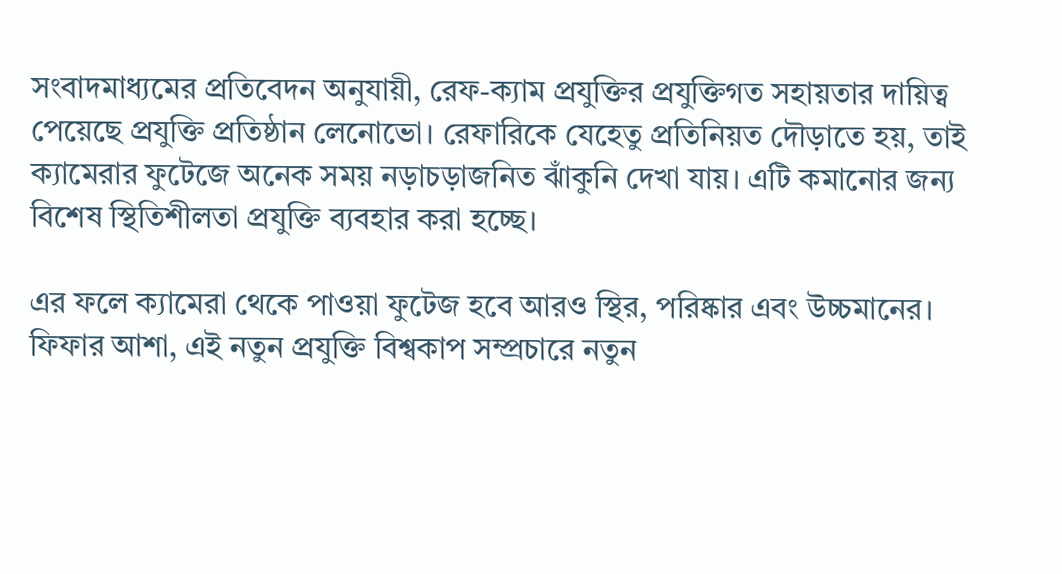সংবাদমাধ্যমের প্রতিবেদন অনুযায়ী, রেফ-ক্যাম প্রযুক্তির প্রযুক্তিগত সহায়তার দায়িত্ব পেয়েছে প্রযুক্তি প্রতিষ্ঠান লেনোভো। রেফারিকে যেহেতু প্রতিনিয়ত দৌড়াতে হয়, তাই ক্যামেরার ফুটেজে অনেক সময় নড়াচড়াজনিত ঝাঁকুনি দেখা যায়। এটি কমানোর জন্য বিশেষ স্থিতিশীলতা প্রযুক্তি ব্যবহার করা হচ্ছে।

এর ফলে ক্যামেরা থেকে পাওয়া ফুটেজ হবে আরও স্থির, পরিষ্কার এবং উচ্চমানের। ফিফার আশা, এই নতুন প্রযুক্তি বিশ্বকাপ সম্প্রচারে নতুন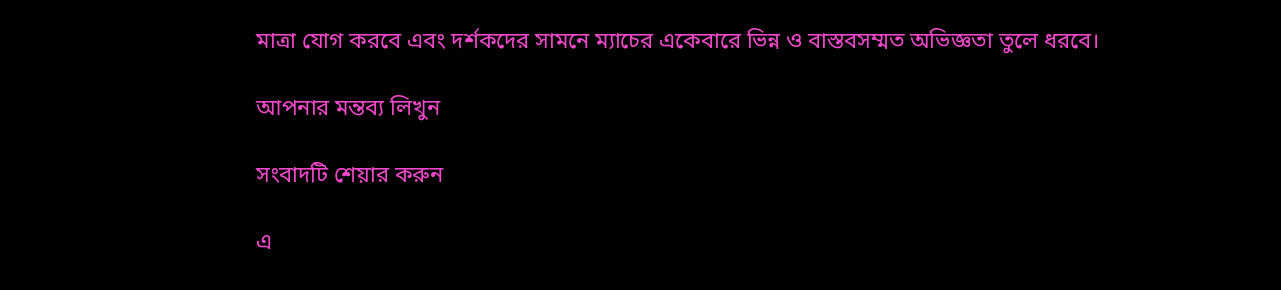মাত্রা যোগ করবে এবং দর্শকদের সামনে ম্যাচের একেবারে ভিন্ন ও বাস্তবসম্মত অভিজ্ঞতা তুলে ধরবে।

আপনার মন্তব্য লিখুন

সংবাদটি শেয়ার করুন

এ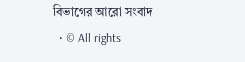বিভাগের আরো সংবাদ
  • © All rights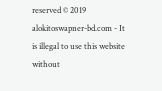reserved © 2019 alokitoswapner-bd.com - It is illegal to use this website without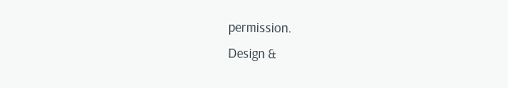permission.
Design &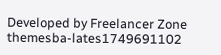Developed by Freelancer Zone
themesba-lates1749691102